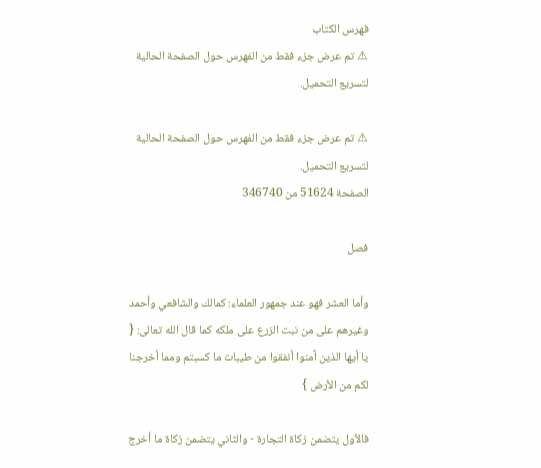فهرس الكتاب
⚠ تم عرض جزء فقط من الفهرس حول الصفحة الحالية لتسريع التحميل.

⚠ تم عرض جزء فقط من الفهرس حول الصفحة الحالية لتسريع التحميل.
الصفحة 51624 من 346740

فصل

وأما العشر فهو عند جمهور العلماء: كمالك والشافعي وأحمد وغيرهم على من نبت الزرع على ملكه كما قال الله تعالى: { يا أيها الذين آمنوا أنفقوا من طيبات ما كسبتم ومما أخرجنا لكم من الأرض }

فالأول يتضمن زكاة التجارة - والثاني يتضمن زكاة ما أخرج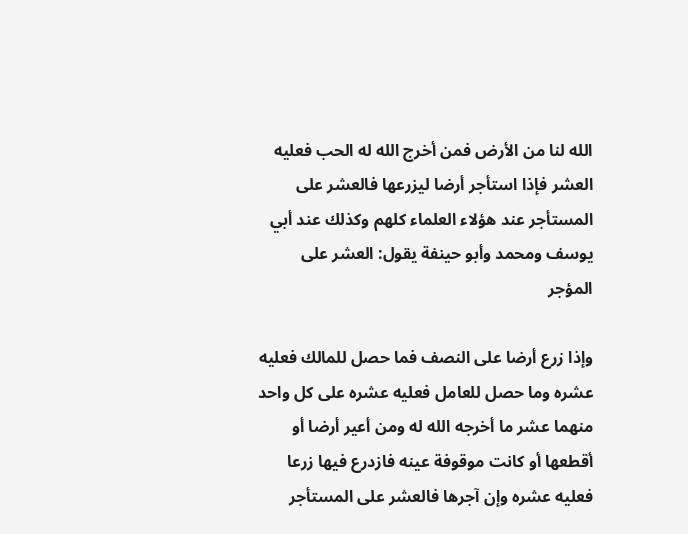الله لنا من الأرض فمن أخرج الله له الحب فعليه العشر فإذا استأجر أرضا ليزرعها فالعشر على المستأجر عند هؤلاء العلماء كلهم وكذلك عند أبي يوسف ومحمد وأبو حينفة يقول: العشر على المؤجر

وإذا زرع أرضا على النصف فما حصل للمالك فعليه عشره وما حصل للعامل فعليه عشره على كل واحد منهما عشر ما أخرجه الله له ومن أعير أرضا أو أقطعها أو كانت موقوفة عينه فازدرع فيها زرعا فعليه عشره وإن آجرها فالعشر على المستأجر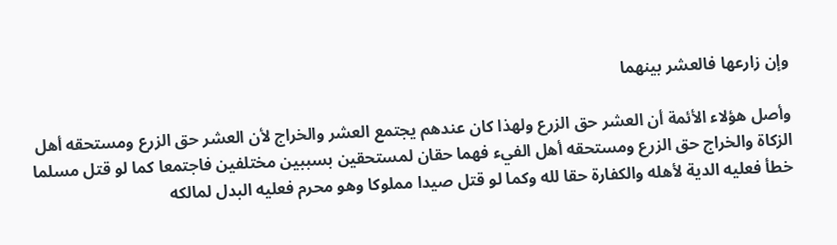وإن زارعها فالعشر بينهما

وأصل هؤلاء الأئمة أن العشر حق الزرع ولهذا كان عندهم يجتمع العشر والخراج لأن العشر حق الزرع ومستحقه أهل الزكاة والخراج حق الزرع ومستحقه أهل الفيء فهما حقان لمستحقين بسببين مختلفين فاجتمعا كما لو قتل مسلما خطأ فعليه الدية لأهله والكفارة حقا لله وكما لو قتل صيدا مملوكا وهو محرم فعليه البدل لمالكه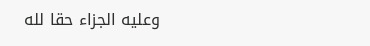وعليه الجزاء حقا لله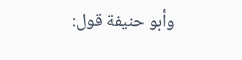وأبو حنيفة قول: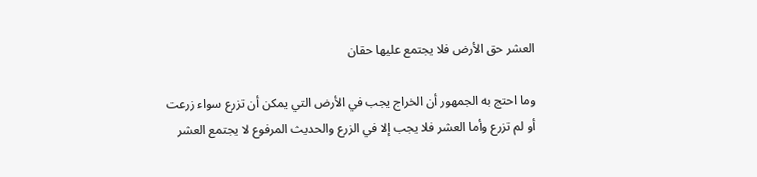العشر حق الأرض فلا يجتمع عليها حقان

وما احتج به الجمهور أن الخراج يجب في الأرض التي يمكن أن تزرع سواء زرعت أو لم تزرع وأما العشر فلا يجب إلا في الزرع والحديث المرفوع لا يجتمع العشر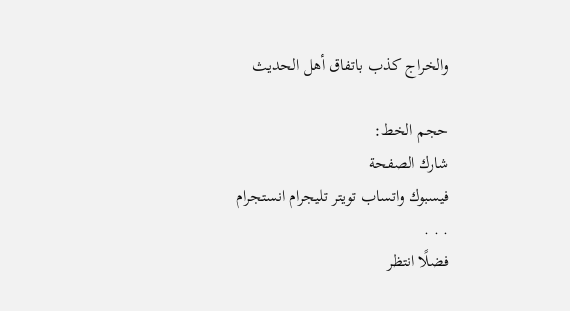والخراج كذب باتفاق أهل الحديث

حجم الخط:
شارك الصفحة
فيسبوك واتساب تويتر تليجرام انستجرام
. . .
فضلًا انتظر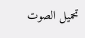تحميل الصوت